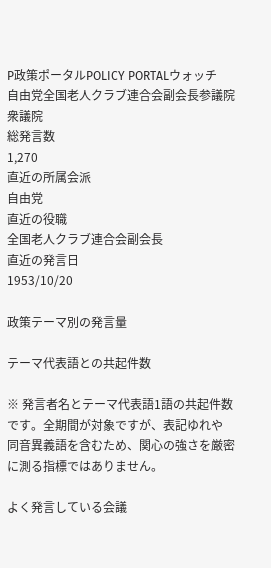P政策ポータルPOLICY PORTALウォッチ
自由党全国老人クラブ連合会副会長参議院衆議院
総発言数
1,270
直近の所属会派
自由党
直近の役職
全国老人クラブ連合会副会長
直近の発言日
1953/10/20

政策テーマ別の発言量

テーマ代表語との共起件数

※ 発言者名とテーマ代表語1語の共起件数です。全期間が対象ですが、表記ゆれや 同音異義語を含むため、関心の強さを厳密に測る指標ではありません。

よく発言している会議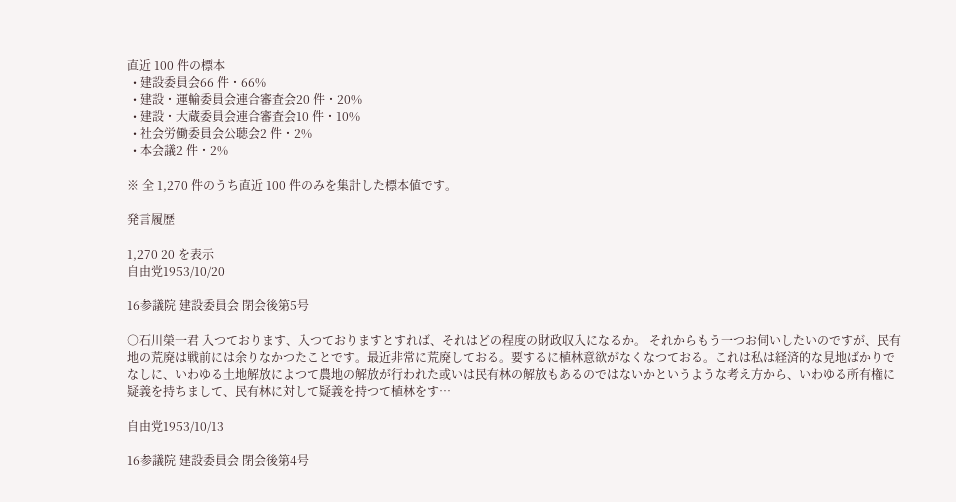直近 100 件の標本
  • 建設委員会66 件・66%
  • 建設・運輸委員会連合審査会20 件・20%
  • 建設・大蔵委員会連合審査会10 件・10%
  • 社会労働委員会公聴会2 件・2%
  • 本会議2 件・2%

※ 全 1,270 件のうち直近 100 件のみを集計した標本値です。

発言履歴

1,270 20 を表示
自由党1953/10/20

16参議院 建設委員会 閉会後第5号

○石川榮一君 入つております、入つておりますとすれば、それはどの程度の財政収入になるか。 それからもう一つお伺いしたいのですが、民有地の荒廃は戦前には余りなかつたことです。最近非常に荒廃しておる。要するに植林意欲がなくなつておる。これは私は経済的な見地ばかりでなしに、いわゆる土地解放によつて農地の解放が行われた或いは民有林の解放もあるのではないかというような考え方から、いわゆる所有権に疑義を持ちまして、民有林に対して疑義を持つて植林をす…

自由党1953/10/13

16参議院 建設委員会 閉会後第4号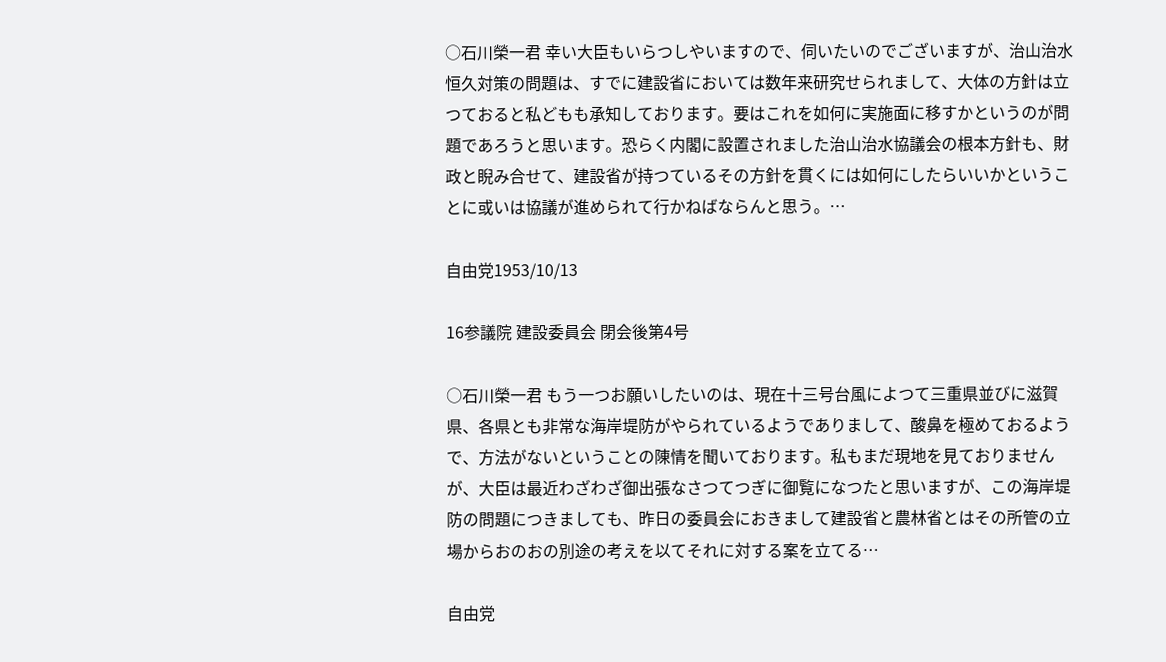○石川榮一君 幸い大臣もいらつしやいますので、伺いたいのでございますが、治山治水恒久対策の問題は、すでに建設省においては数年来研究せられまして、大体の方針は立つておると私どもも承知しております。要はこれを如何に実施面に移すかというのが問題であろうと思います。恐らく内閣に設置されました治山治水協議会の根本方針も、財政と睨み合せて、建設省が持つているその方針を貫くには如何にしたらいいかということに或いは協議が進められて行かねばならんと思う。…

自由党1953/10/13

16参議院 建設委員会 閉会後第4号

○石川榮一君 もう一つお願いしたいのは、現在十三号台風によつて三重県並びに滋賀県、各県とも非常な海岸堤防がやられているようでありまして、酸鼻を極めておるようで、方法がないということの陳情を聞いております。私もまだ現地を見ておりませんが、大臣は最近わざわざ御出張なさつてつぎに御覧になつたと思いますが、この海岸堤防の問題につきましても、昨日の委員会におきまして建設省と農林省とはその所管の立場からおのおの別途の考えを以てそれに対する案を立てる…

自由党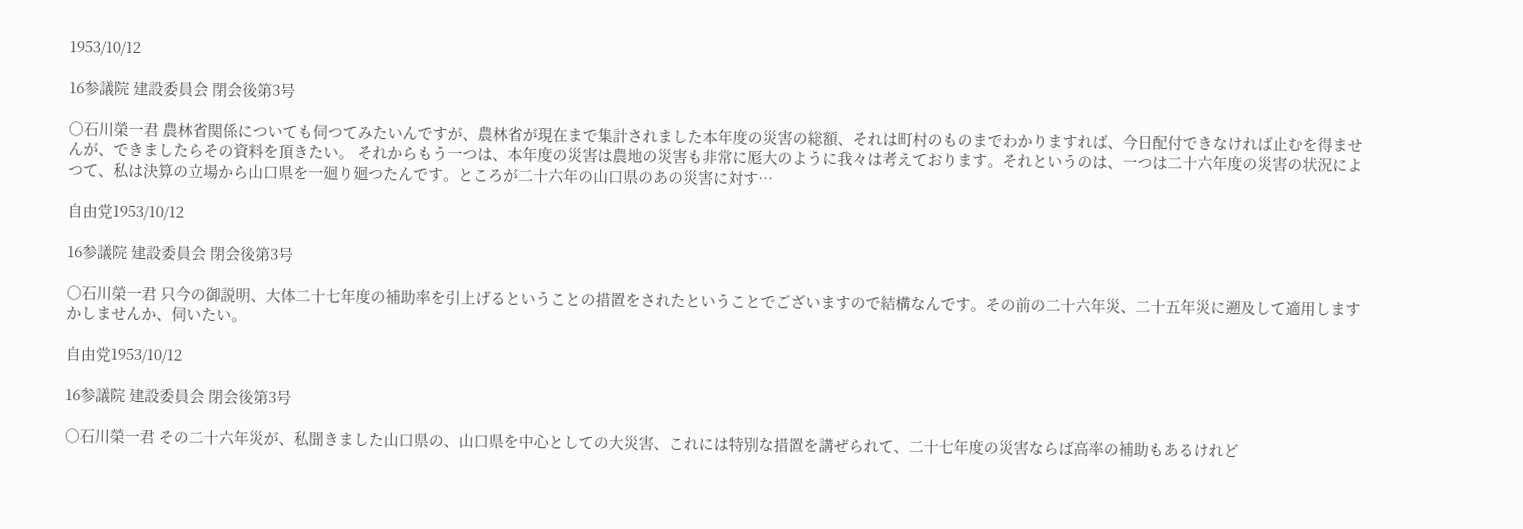1953/10/12

16参議院 建設委員会 閉会後第3号

○石川榮一君 農林省関係についても伺つてみたいんですが、農林省が現在まで集計されました本年度の災害の総額、それは町村のものまでわかりますれば、今日配付できなければ止むを得ませんが、できましたらその資料を頂きたい。 それからもう一つは、本年度の災害は農地の災害も非常に厖大のように我々は考えております。それというのは、一つは二十六年度の災害の状況によつて、私は決算の立場から山口県を一廻り廻つたんです。ところが二十六年の山口県のあの災害に対す…

自由党1953/10/12

16参議院 建設委員会 閉会後第3号

○石川榮一君 只今の御説明、大体二十七年度の補助率を引上げるということの措置をされたということでございますので結構なんです。その前の二十六年災、二十五年災に遡及して適用しますかしませんか、伺いたい。

自由党1953/10/12

16参議院 建設委員会 閉会後第3号

○石川榮一君 その二十六年災が、私聞きました山口県の、山口県を中心としての大災害、これには特別な措置を講ぜられて、二十七年度の災害ならば高率の補助もあるけれど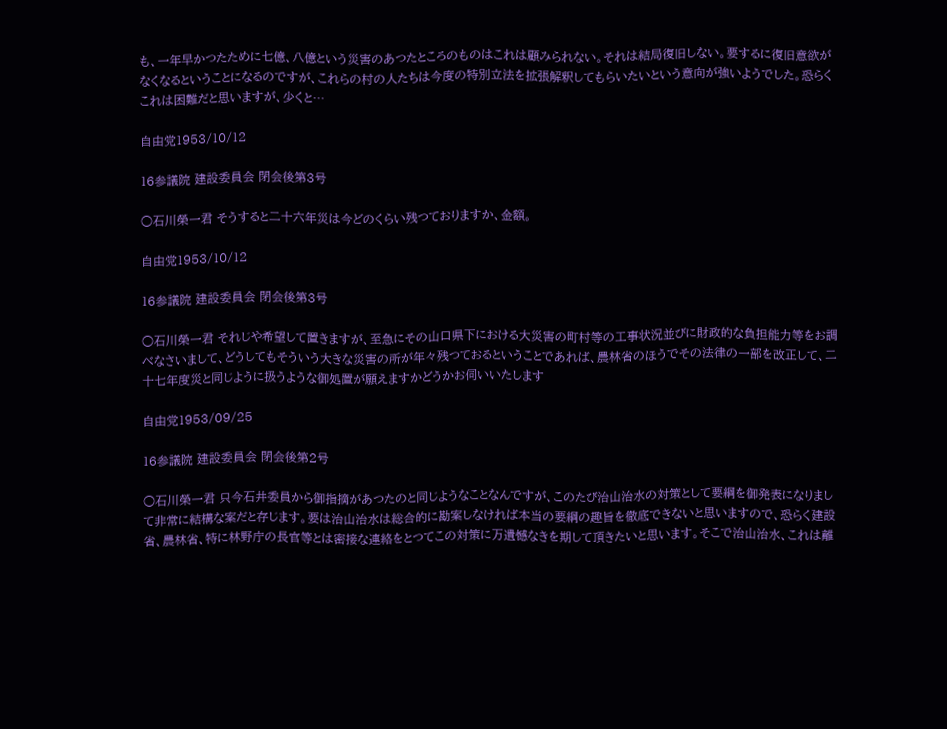も、一年早かつたために七億、八億という災害のあつたところのものはこれは顧みられない。それは結局復旧しない。要するに復旧意欲がなくなるということになるのですが、これらの村の人たちは今度の特別立法を拡張解釈してもらいたいという意向が強いようでした。恐らくこれは困難だと思いますが、少くと…

自由党1953/10/12

16参議院 建設委員会 閉会後第3号

○石川榮一君 そうすると二十六年災は今どのくらい残つておりますか、金額。

自由党1953/10/12

16参議院 建設委員会 閉会後第3号

○石川榮一君 それじや希望して置きますが、至急にその山口県下における大災害の町村等の工事状況並びに財政的な負担能力等をお調べなさいまして、どうしてもそういう大きな災害の所が年々残つておるということであれば、農林省のほうでその法律の一部を改正して、二十七年度災と同じように扱うような御処置が願えますかどうかお伺いいたします

自由党1953/09/25

16参議院 建設委員会 閉会後第2号

○石川榮一君 只今石井委員から御指摘があつたのと同じようなことなんですが、このたび治山治水の対策として要綱を御発表になりまして非常に結構な案だと存じます。要は治山治水は総合的に勘案しなければ本当の要綱の趣旨を徹底できないと思いますので、恐らく建設省、農林省、特に林野庁の長官等とは密接な連絡をとつてこの対策に万遺憾なきを期して頂きたいと思います。そこで治山治水、これは離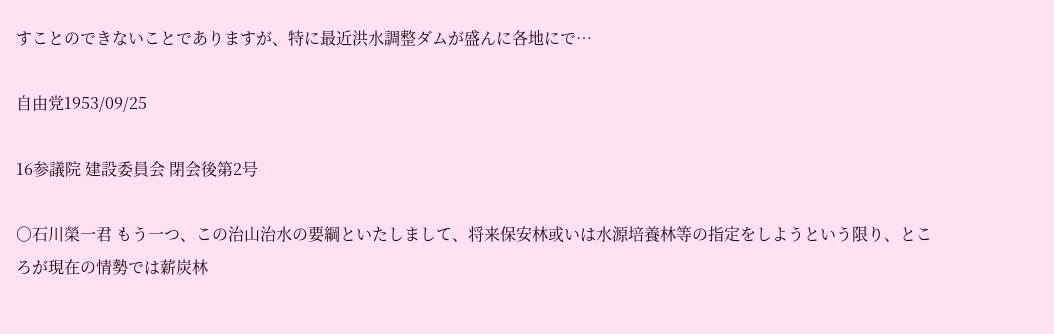すことのできないことでありますが、特に最近洪水調整ダムが盛んに各地にで…

自由党1953/09/25

16参議院 建設委員会 閉会後第2号

○石川榮一君 もう一つ、この治山治水の要綱といたしまして、将来保安林或いは水源培養林等の指定をしようという限り、ところが現在の情勢では薪炭林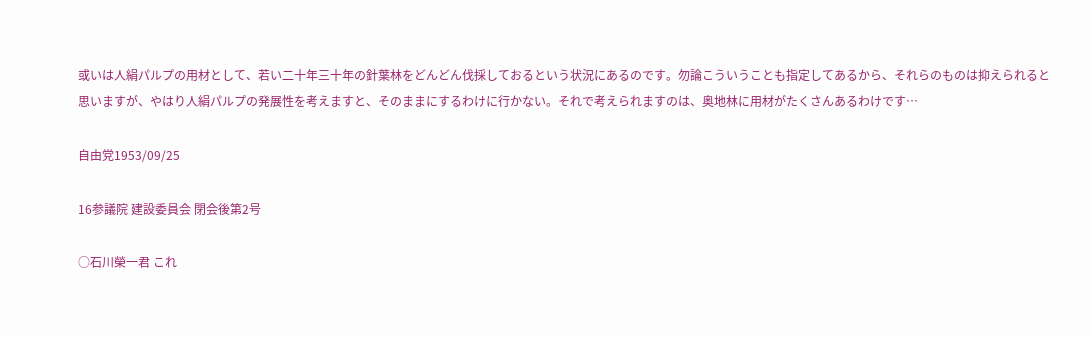或いは人絹パルプの用材として、若い二十年三十年の針葉林をどんどん伐採しておるという状況にあるのです。勿論こういうことも指定してあるから、それらのものは抑えられると思いますが、やはり人絹パルプの発展性を考えますと、そのままにするわけに行かない。それで考えられますのは、奥地林に用材がたくさんあるわけです…

自由党1953/09/25

16参議院 建設委員会 閉会後第2号

○石川榮一君 これ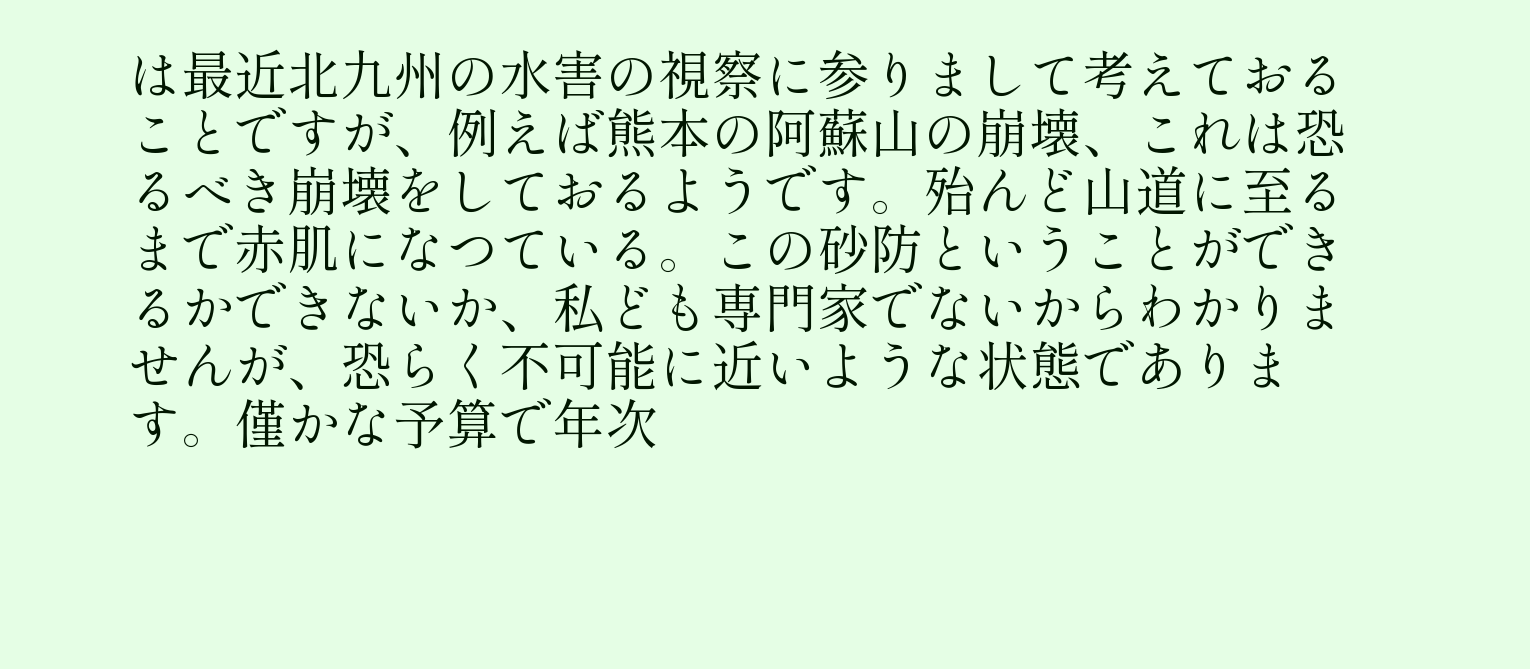は最近北九州の水害の視察に参りまして考えておることですが、例えば熊本の阿蘇山の崩壊、これは恐るべき崩壊をしておるようです。殆んど山道に至るまで赤肌になつている。この砂防ということができるかできないか、私ども専門家でないからわかりませんが、恐らく不可能に近いような状態であります。僅かな予算で年次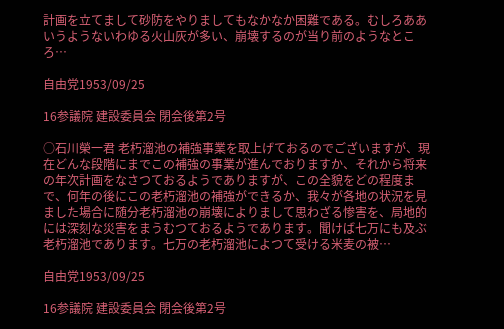計画を立てまして砂防をやりましてもなかなか困難である。むしろああいうようないわゆる火山灰が多い、崩壊するのが当り前のようなところ…

自由党1953/09/25

16参議院 建設委員会 閉会後第2号

○石川榮一君 老朽溜池の補強事業を取上げておるのでございますが、現在どんな段階にまでこの補強の事業が進んでおりますか、それから将来の年次計画をなさつておるようでありますが、この全貌をどの程度まで、何年の後にこの老朽溜池の補強ができるか、我々が各地の状況を見ました場合に随分老朽溜池の崩壊によりまして思わざる惨害を、局地的には深刻な災害をまうむつておるようであります。聞けば七万にも及ぶ老朽溜池であります。七万の老朽溜池によつて受ける米麦の被…

自由党1953/09/25

16参議院 建設委員会 閉会後第2号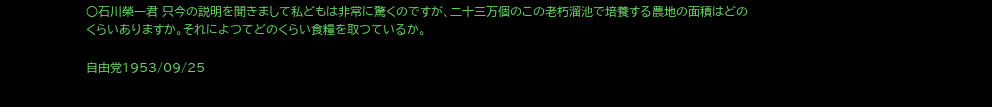○石川榮一君 只今の説明を聞きまして私どもは非常に驚くのですが、二十三万個のこの老朽溜池で培養する農地の面積はどのくらいありますか。それによつてどのくらい食糧を取つているか。

自由党1953/09/25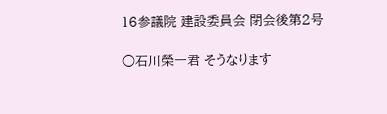16参議院 建設委員会 閉会後第2号

○石川榮一君 そうなります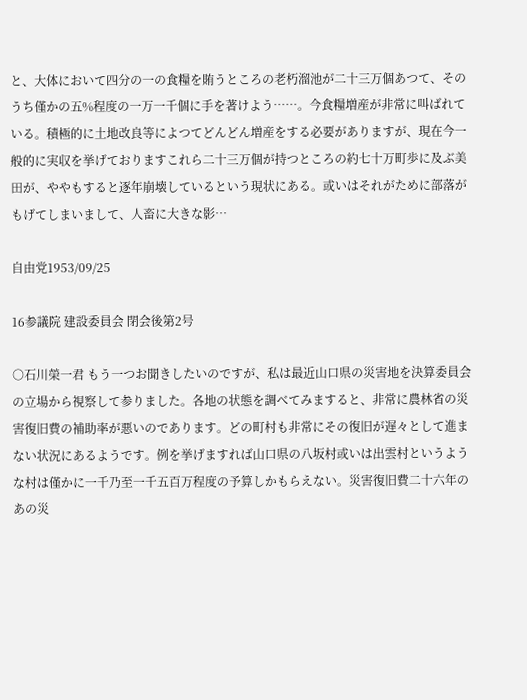と、大体において四分の一の食糧を賄うところの老朽溜池が二十三万個あつて、そのうち僅かの五%程度の一万一千個に手を著けよう……。今食糧増産が非常に叫ばれている。積極的に土地改良等によつてどんどん増産をする必要がありますが、現在今一般的に実収を挙げておりますこれら二十三万個が持つところの約七十万町歩に及ぶ美田が、ややもすると逐年崩壊しているという現状にある。或いはそれがために部落がもげてしまいまして、人畜に大きな影…

自由党1953/09/25

16参議院 建設委員会 閉会後第2号

○石川榮一君 もう一つお聞きしたいのですが、私は最近山口県の災害地を決算委員会の立場から視察して参りました。各地の状態を調べてみますると、非常に農林省の災害復旧費の補助率が悪いのであります。どの町村も非常にその復旧が遅々として進まない状況にあるようです。例を挙げますれば山口県の八坂村或いは出雲村というような村は僅かに一千乃至一千五百万程度の予算しかもらえない。災害復旧費二十六年のあの災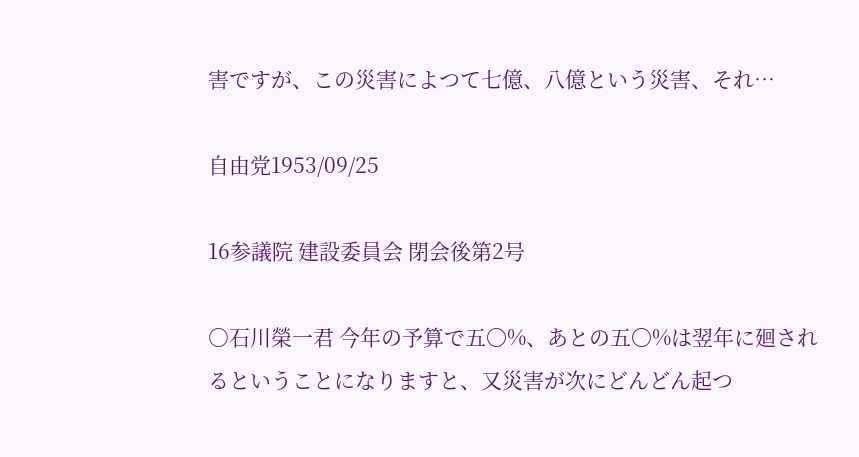害ですが、この災害によつて七億、八億という災害、それ…

自由党1953/09/25

16参議院 建設委員会 閉会後第2号

○石川榮一君 今年の予算で五〇%、あとの五〇%は翌年に廻されるということになりますと、又災害が次にどんどん起つ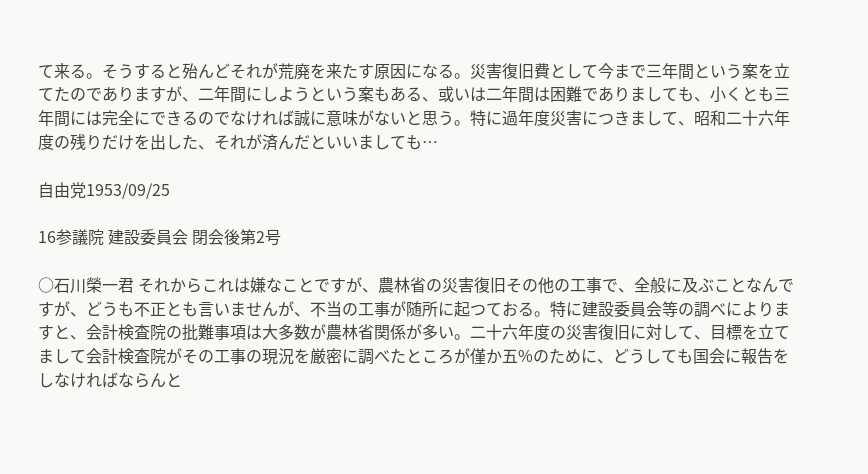て来る。そうすると殆んどそれが荒廃を来たす原因になる。災害復旧費として今まで三年間という案を立てたのでありますが、二年間にしようという案もある、或いは二年間は困難でありましても、小くとも三年間には完全にできるのでなければ誠に意味がないと思う。特に過年度災害につきまして、昭和二十六年度の残りだけを出した、それが済んだといいましても…

自由党1953/09/25

16参議院 建設委員会 閉会後第2号

○石川榮一君 それからこれは嫌なことですが、農林省の災害復旧その他の工事で、全般に及ぶことなんですが、どうも不正とも言いませんが、不当の工事が随所に起つておる。特に建設委員会等の調べによりますと、会計検査院の批難事項は大多数が農林省関係が多い。二十六年度の災害復旧に対して、目標を立てまして会計検査院がその工事の現況を厳密に調べたところが僅か五%のために、どうしても国会に報告をしなければならんと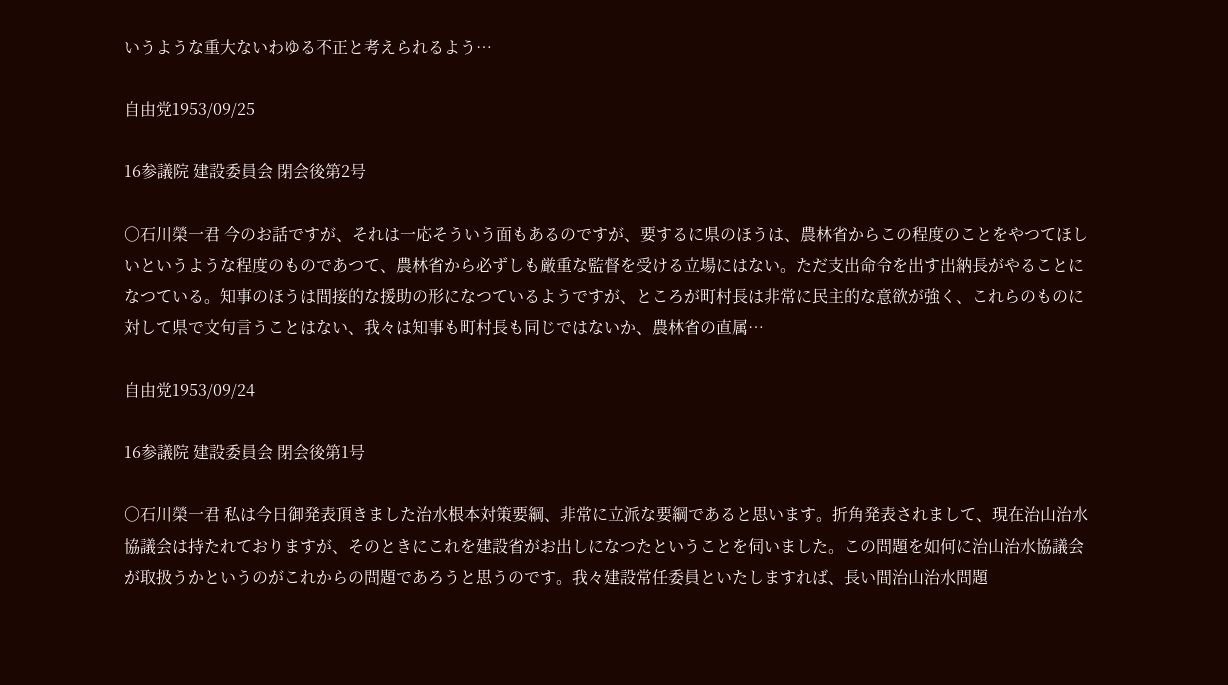いうような重大ないわゆる不正と考えられるよう…

自由党1953/09/25

16参議院 建設委員会 閉会後第2号

○石川榮一君 今のお話ですが、それは一応そういう面もあるのですが、要するに県のほうは、農林省からこの程度のことをやつてほしいというような程度のものであつて、農林省から必ずしも厳重な監督を受ける立場にはない。ただ支出命令を出す出納長がやることになつている。知事のほうは間接的な援助の形になつているようですが、ところが町村長は非常に民主的な意欲が強く、これらのものに対して県で文句言うことはない、我々は知事も町村長も同じではないか、農林省の直属…

自由党1953/09/24

16参議院 建設委員会 閉会後第1号

○石川榮一君 私は今日御発表頂きました治水根本対策要綱、非常に立派な要綱であると思います。折角発表されまして、現在治山治水協議会は持たれておりますが、そのときにこれを建設省がお出しになつたということを伺いました。この問題を如何に治山治水協議会が取扱うかというのがこれからの問題であろうと思うのです。我々建設常任委員といたしますれば、長い間治山治水問題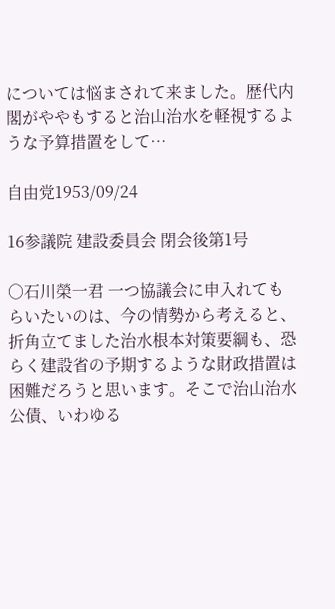については悩まされて来ました。歴代内閣がややもすると治山治水を軽視するような予算措置をして…

自由党1953/09/24

16参議院 建設委員会 閉会後第1号

○石川榮一君 一つ協議会に申入れてもらいたいのは、今の情勢から考えると、折角立てました治水根本対策要綱も、恐らく建設省の予期するような財政措置は困難だろうと思います。そこで治山治水公債、いわゆる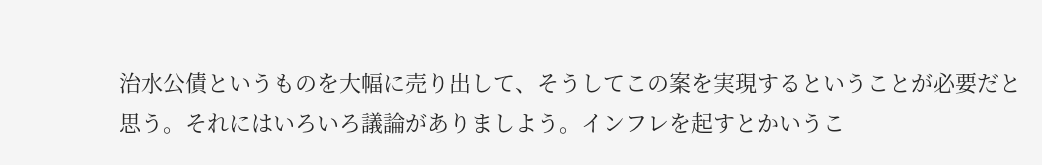治水公債というものを大幅に売り出して、そうしてこの案を実現するということが必要だと思う。それにはいろいろ議論がありましよう。インフレを起すとかいうこ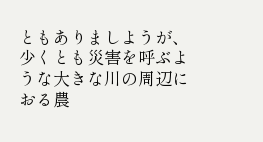ともありましようが、少くとも災害を呼ぶような大きな川の周辺におる農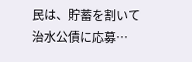民は、貯蓄を割いて治水公債に応募…